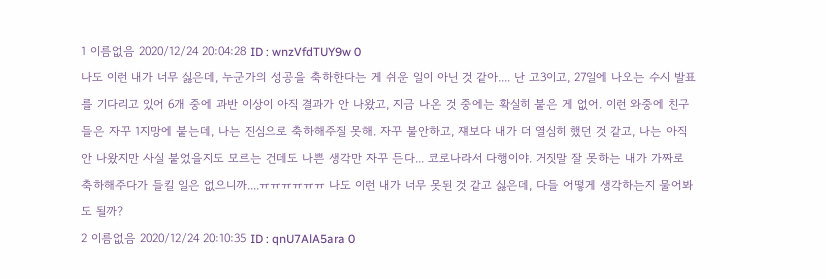1 이름없음 2020/12/24 20:04:28 ID : wnzVfdTUY9w 0
나도 이런 내가 너무 싫은데, 누군가의 성공을 축하한다는 게 쉬운 일이 아닌 것 같아.... 난 고3이고, 27일에 나오는 수시 발표를 기다리고 있어 6개 중에 과반 이상이 아직 결과가 안 나왔고, 지금 나온 것 중에는 확실히 붙은 게 없어. 이런 와중에 친구들은 자꾸 1지망에 붙는데, 나는 진심으로 축하해주질 못해. 자꾸 불안하고, 쟤보다 내가 더 열심히 했던 것 같고, 나는 아직 안 나왔지만 사실 붙었을지도 모르는 건데도 나쁜 생각만 자꾸 든다... 코로나라서 다행이야. 거짓말 잘 못하는 내가 가짜로 축하해주다가 들킬 일은 없으니까....ㅠㅠㅠㅠㅠㅠ 나도 이런 내가 너무 못된 것 같고 싫은데, 다들 어떻게 생각하는지 물어봐도 될까?
2 이름없음 2020/12/24 20:10:35 ID : qnU7AlA5ara 0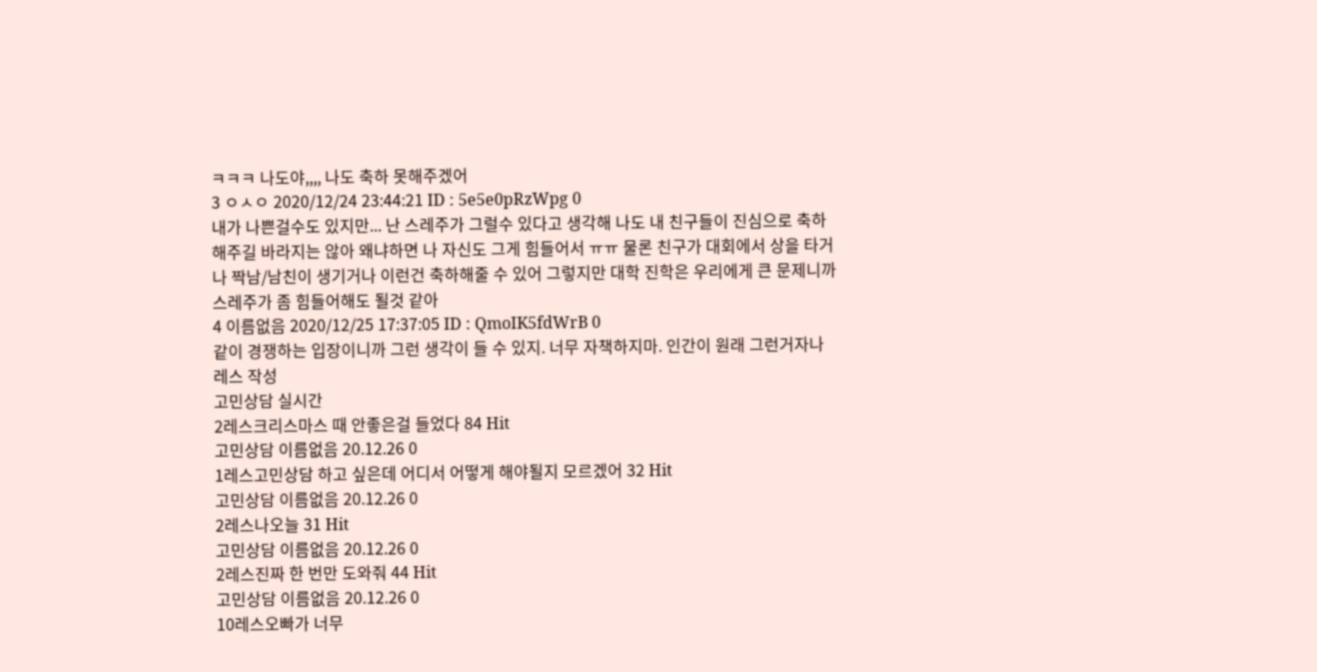ㅋㅋㅋ 나도야,,,, 나도 축하 못해주겠어
3 ㅇㅅㅇ 2020/12/24 23:44:21 ID : 5e5e0pRzWpg 0
내가 나쁜걸수도 있지만... 난 스레주가 그럴수 있다고 생각해 나도 내 친구들이 진심으로 축하해주길 바라지는 않아 왜냐하면 나 자신도 그게 힘들어서 ㅠㅠ 물론 친구가 대회에서 상을 타거나 짝남/남친이 생기거나 이런건 축하해줄 수 있어 그렇지만 대학 진학은 우리에게 큰 문제니까 스레주가 좀 힘들어해도 될것 같아
4 이름없음 2020/12/25 17:37:05 ID : QmoIK5fdWrB 0
같이 경쟁하는 입장이니까 그런 생각이 들 수 있지. 너무 자책하지마. 인간이 원래 그런거자나
레스 작성
고민상담 실시간
2레스크리스마스 때 안좋은걸 들었다 84 Hit
고민상담 이름없음 20.12.26 0
1레스고민상담 하고 싶은데 어디서 어떻게 해야될지 모르겠어 32 Hit
고민상담 이름없음 20.12.26 0
2레스나오늘 31 Hit
고민상담 이름없음 20.12.26 0
2레스진짜 한 번만 도와줘 44 Hit
고민상담 이름없음 20.12.26 0
10레스오빠가 너무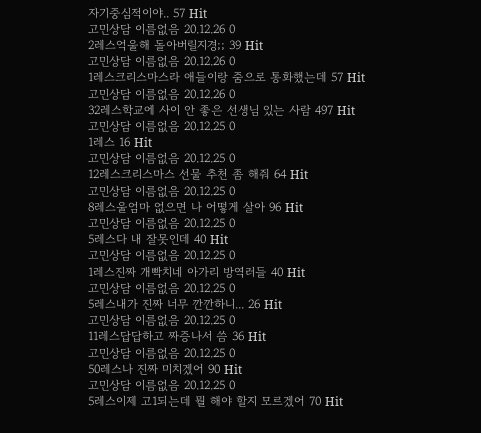자기중심적이야.. 57 Hit
고민상담 이름없음 20.12.26 0
2레스억울해 돌아버릴지경;; 39 Hit
고민상담 이름없음 20.12.26 0
1레스크리스마스라 애들이랑 줌으로 통화했는데 57 Hit
고민상담 이름없음 20.12.26 0
32레스학교에 사이 안 좋은 선생님 있는 사람 497 Hit
고민상담 이름없음 20.12.25 0
1레스 16 Hit
고민상담 이름없음 20.12.25 0
12레스크리스마스 선물 추천 좀 해줘 64 Hit
고민상담 이름없음 20.12.25 0
8레스울엄마 없으면 나 어떻게 살아 96 Hit
고민상담 이름없음 20.12.25 0
5레스다 내 잘못인데 40 Hit
고민상담 이름없음 20.12.25 0
1레스진짜 개빡치네 아가리 방역러들 40 Hit
고민상담 이름없음 20.12.25 0
5레스내가 진짜 너무 깐깐하니... 26 Hit
고민상담 이름없음 20.12.25 0
11레스답답하고 짜증나서 씀 36 Hit
고민상담 이름없음 20.12.25 0
50레스나 진짜 미치겠어 90 Hit
고민상담 이름없음 20.12.25 0
5레스이제 고1되는데 뭘 해야 할지 모르겠어 70 Hit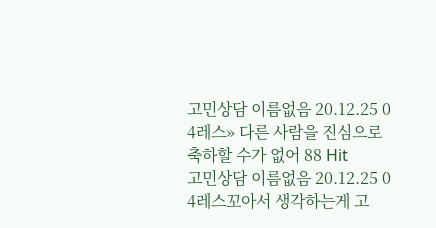고민상담 이름없음 20.12.25 0
4레스» 다른 사람을 진심으로 축하할 수가 없어 88 Hit
고민상담 이름없음 20.12.25 0
4레스꼬아서 생각하는게 고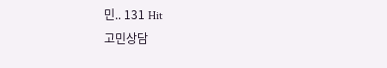민.. 131 Hit
고민상담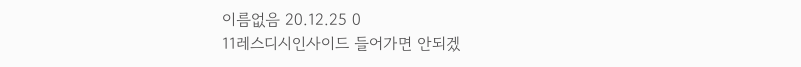이름없음 20.12.25 0
11레스디시인사이드 들어가면 안되겠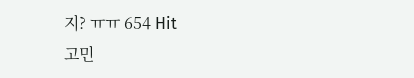지? ㅠㅠ 654 Hit
고민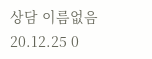상담 이름없음 20.12.25 0